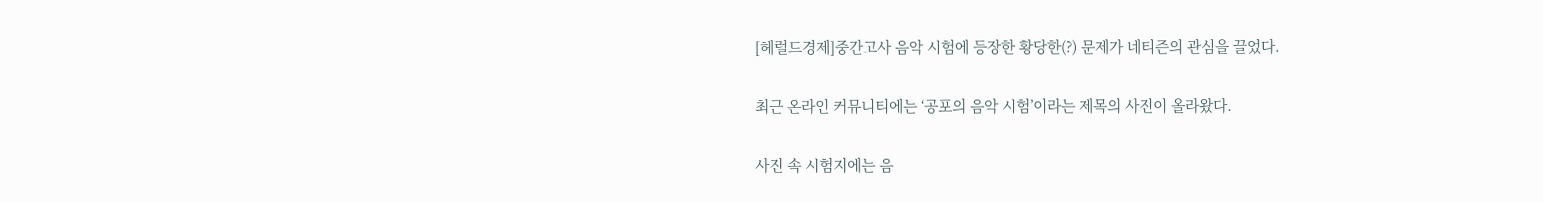[헤럴드경제]중간고사 음악 시험에 등장한 황당한(?) 문제가 네티즌의 관심을 끌었다.

최근 온라인 커뮤니티에는 ‘공포의 음악 시험’이라는 제목의 사진이 올라왔다.

사진 속 시험지에는 음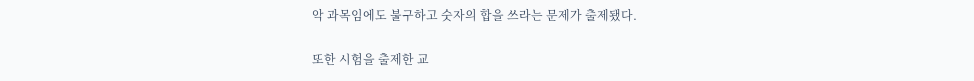악 과목임에도 불구하고 숫자의 합을 쓰라는 문제가 출제됐다.

또한 시험을 출제한 교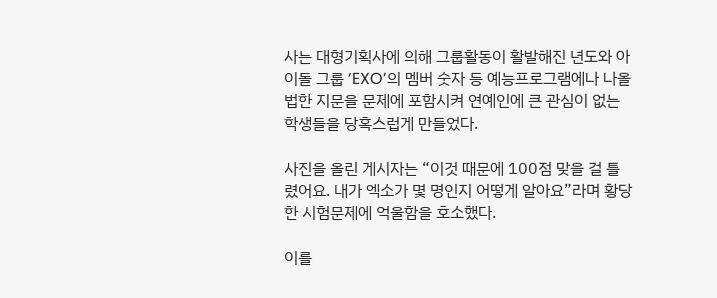사는 대형기획사에 의해 그룹활동이 활발해진 년도와 아이돌 그룹 ‘EXO’의 멤버 숫자 등 예능프로그램에나 나올 법한 지문을 문제에 포함시켜 연예인에 큰 관심이 없는 학생들을 당혹스럽게 만들었다.

사진을 올린 게시자는 “이것 때문에 100점 맞을 걸 틀렸어요. 내가 엑소가 몇 명인지 어떻게 알아요”라며 황당한 시험문제에 억울함을 호소했다.

이를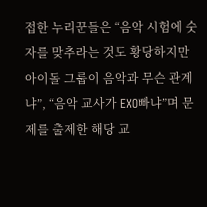접한 누리꾼들은 “음악 시험에 숫자를 맞추라는 것도 황당하지만 아이돌 그룹이 음악과 무슨 관계냐”, “음악 교사가 EXO빠냐”며 문제를 출제한 해당 교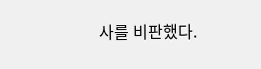사를 비판했다.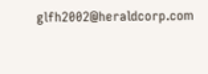glfh2002@heraldcorp.com